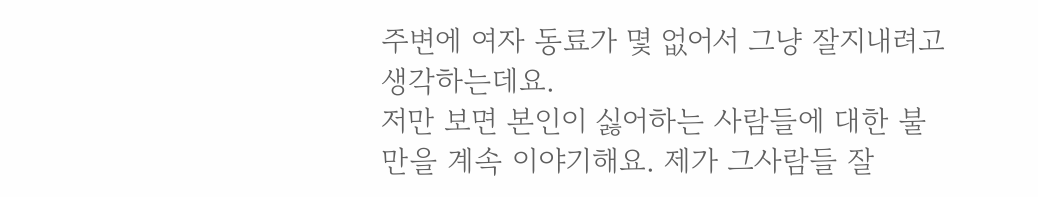주변에 여자 동료가 몇 없어서 그냥 잘지내려고 생각하는데요.
저만 보면 본인이 싫어하는 사람들에 대한 불만을 계속 이야기해요. 제가 그사람들 잘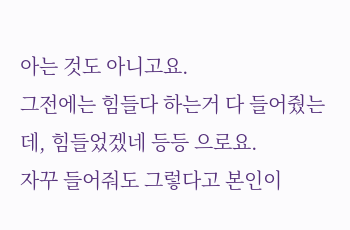아는 것도 아니고요.
그전에는 힘들다 하는거 다 들어줬는데, 힘들었겠네 등등 으로요.
자꾸 들어줘도 그렇다고 본인이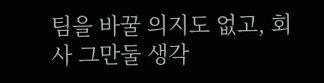팀을 바꿀 의지도 없고, 회사 그만둘 생각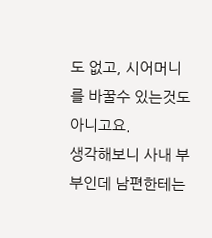도 없고, 시어머니를 바꿀수 있는것도 아니고요.
생각해보니 사내 부부인데 남편한테는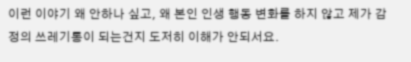이런 이야기 왜 안하나 싶고, 왜 본인 인생 행동 변화를 하지 않고 제가 감정의 쓰레기통이 되는건지 도저히 이해가 안되서요.